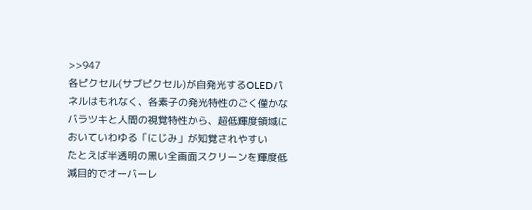>>947
各ピクセル(サブピクセル)が自発光するOLEDパネルはもれなく、各素子の発光特性のごく僅かなバラツキと人間の視覚特性から、超低輝度領域においていわゆる「にじみ」が知覚されやすい
たとえば半透明の黒い全画面スクリーンを輝度低減目的でオーバーレ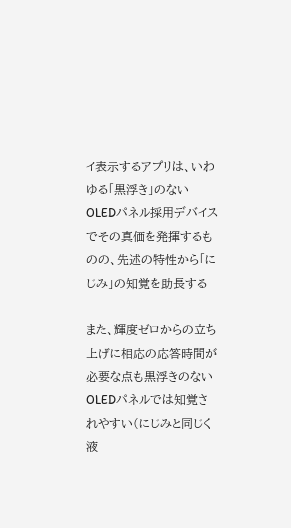イ表示するアプリは、いわゆる「黒浮き」のないOLEDパネル採用デバイスでその真価を発揮するものの、先述の特性から「にじみ」の知覚を助長する

また、輝度ゼロからの立ち上げに相応の応答時間が必要な点も黒浮きのないOLEDパネルでは知覚されやすい(にじみと同じく液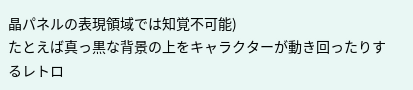晶パネルの表現領域では知覚不可能)
たとえば真っ黒な背景の上をキャラクターが動き回ったりするレトロ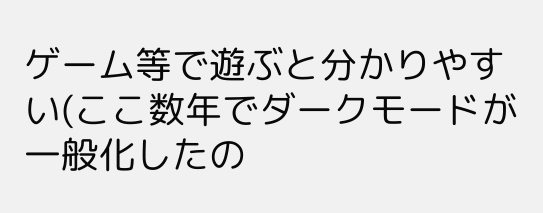ゲーム等で遊ぶと分かりやすい(ここ数年でダークモードが一般化したの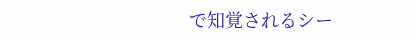で知覚されるシー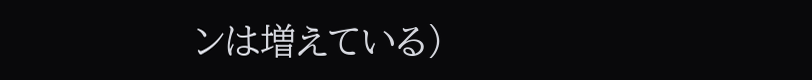ンは増えている)